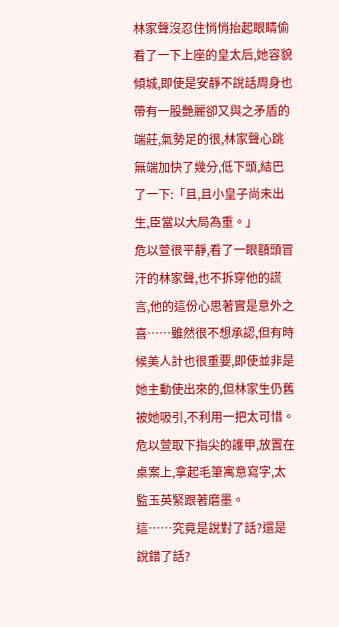林家聲沒忍住悄悄抬起眼睛偷看了一下上座的皇太后,她容貌傾城,即使是安靜不說話周身也帶有一股艷麗卻又與之矛盾的端莊,氣勢足的很,林家聲心跳無端加快了幾分,低下頭,結巴了一下:「且,且小皇子尚未出生,臣當以大局為重。」
危以萱很平靜,看了一眼額頭冒汗的林家聲,也不拆穿他的謊言,他的這份心思著實是意外之喜……雖然很不想承認,但有時候美人計也很重要,即使並非是她主動使出來的,但林家生仍舊被她吸引,不利用一把太可惜。
危以萱取下指尖的護甲,放置在桌案上,拿起毛筆寓意寫字,太監玉英緊跟著磨墨。
這……究竟是說對了話?還是說錯了話?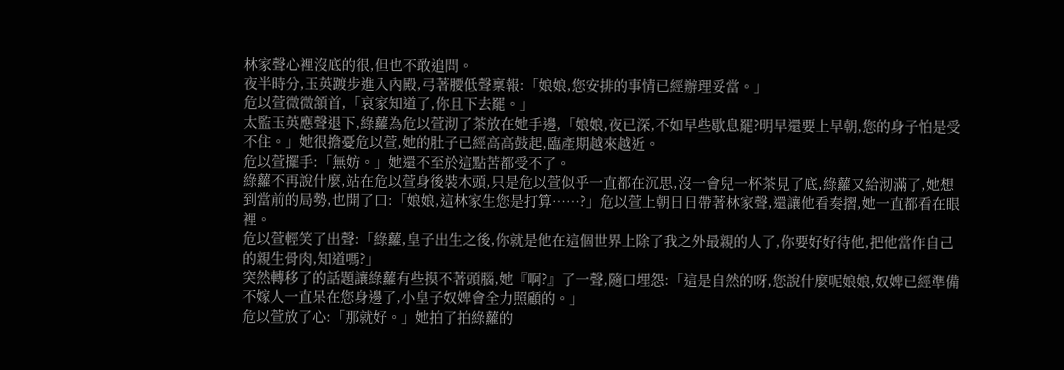林家聲心裡沒底的很,但也不敢追問。
夜半時分,玉英踱步進入內殿,弓著腰低聲稟報:「娘娘,您安排的事情已經辦理妥當。」
危以萱微微頷首,「哀家知道了,你且下去罷。」
太監玉英應聲退下,綠蘿為危以萱沏了茶放在她手邊,「娘娘,夜已深,不如早些歇息罷?明早還要上早朝,您的身子怕是受不住。」她很擔憂危以萱,她的肚子已經高高鼓起,臨產期越來越近。
危以萱擺手:「無妨。」她還不至於這點苦都受不了。
綠蘿不再說什麼,站在危以萱身後裝木頭,只是危以萱似乎一直都在沉思,沒一會兒一杯茶見了底,綠蘿又給沏滿了,她想到當前的局勢,也開了口:「娘娘,這林家生您是打算……?」危以萱上朝日日帶著林家聲,還讓他看奏摺,她一直都看在眼裡。
危以萱輕笑了出聲:「綠蘿,皇子出生之後,你就是他在這個世界上除了我之外最親的人了,你要好好待他,把他當作自己的親生骨肉,知道嗎?」
突然轉移了的話題讓綠蘿有些摸不著頭腦,她『啊?』了一聲,隨口埋怨:「這是自然的呀,您說什麼呢娘娘,奴婢已經準備不嫁人一直呆在您身邊了,小皇子奴婢會全力照顧的。」
危以萱放了心:「那就好。」她拍了拍綠蘿的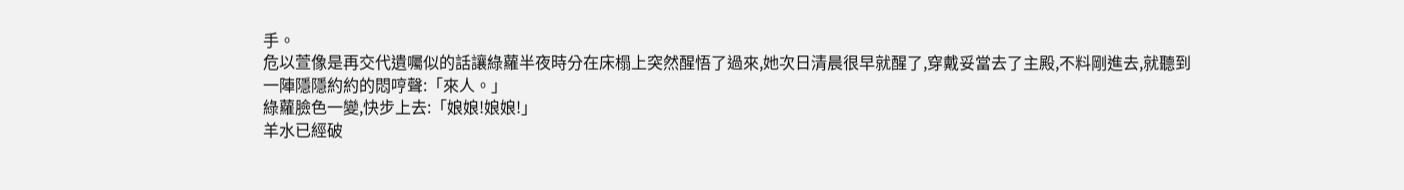手。
危以萱像是再交代遺囑似的話讓綠蘿半夜時分在床榻上突然醒悟了過來,她次日清晨很早就醒了,穿戴妥當去了主殿,不料剛進去,就聽到一陣隱隱約約的悶哼聲:「來人。」
綠蘿臉色一變,快步上去:「娘娘!娘娘!」
羊水已經破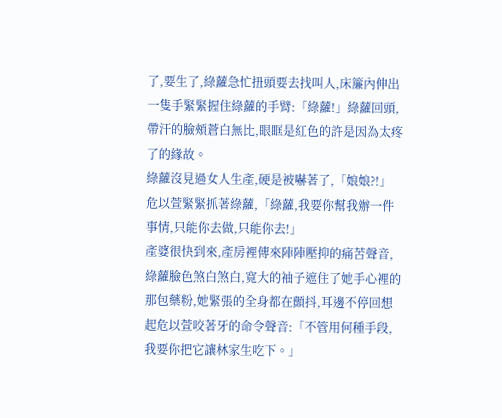了,要生了,綠蘿急忙扭頭要去找叫人,床簾內伸出一隻手緊緊握住綠蘿的手臂:「綠蘿!」綠蘿回頭,帶汗的臉頰蒼白無比,眼眶是紅色的許是因為太疼了的緣故。
綠蘿沒見過女人生產,硬是被嚇著了,「娘娘?!」
危以萱緊緊抓著綠蘿,「綠蘿,我要你幫我辦一件事情,只能你去做,只能你去!」
產婆很快到來,產房裡傳來陣陣壓抑的痛苦聲音,綠蘿臉色煞白煞白,寬大的袖子遮住了她手心裡的那包藥粉,她緊張的全身都在顫抖,耳邊不停回想起危以萱咬著牙的命令聲音:「不管用何種手段,我要你把它讓林家生吃下。」